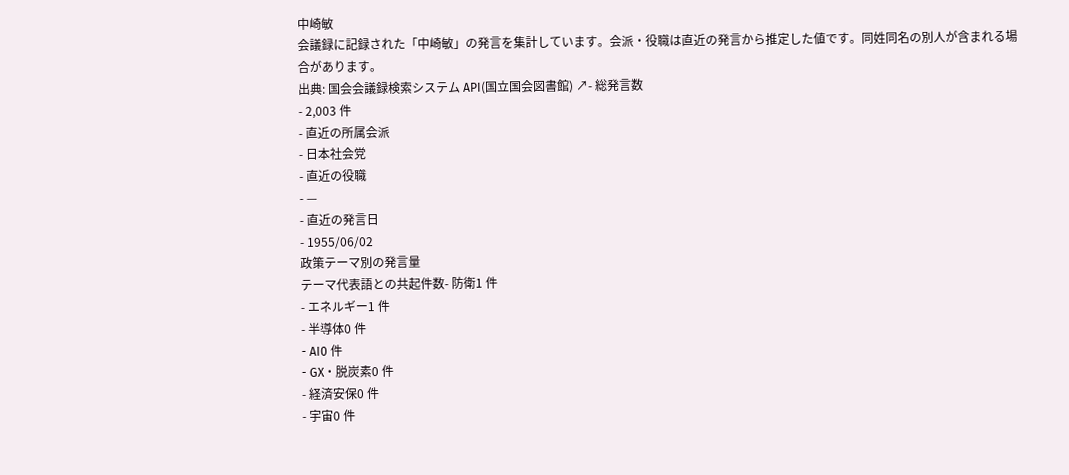中崎敏
会議録に記録された「中崎敏」の発言を集計しています。会派・役職は直近の発言から推定した値です。同姓同名の別人が含まれる場合があります。
出典: 国会会議録検索システム API(国立国会図書館) ↗- 総発言数
- 2,003 件
- 直近の所属会派
- 日本社会党
- 直近の役職
- —
- 直近の発言日
- 1955/06/02
政策テーマ別の発言量
テーマ代表語との共起件数- 防衛1 件
- エネルギー1 件
- 半導体0 件
- AI0 件
- GX・脱炭素0 件
- 経済安保0 件
- 宇宙0 件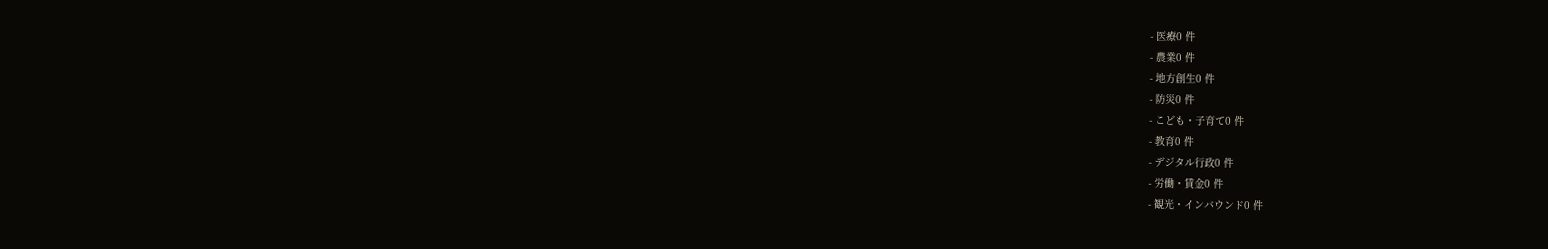- 医療0 件
- 農業0 件
- 地方創生0 件
- 防災0 件
- こども・子育て0 件
- 教育0 件
- デジタル行政0 件
- 労働・賃金0 件
- 観光・インバウンド0 件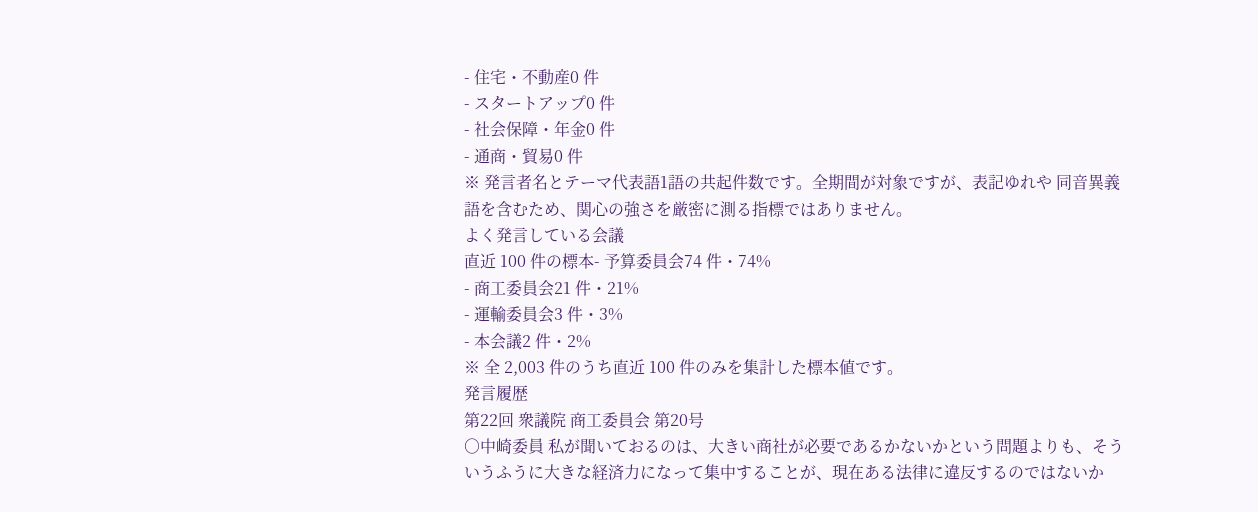- 住宅・不動産0 件
- スタートアップ0 件
- 社会保障・年金0 件
- 通商・貿易0 件
※ 発言者名とテーマ代表語1語の共起件数です。全期間が対象ですが、表記ゆれや 同音異義語を含むため、関心の強さを厳密に測る指標ではありません。
よく発言している会議
直近 100 件の標本- 予算委員会74 件・74%
- 商工委員会21 件・21%
- 運輸委員会3 件・3%
- 本会議2 件・2%
※ 全 2,003 件のうち直近 100 件のみを集計した標本値です。
発言履歴
第22回 衆議院 商工委員会 第20号
○中崎委員 私が聞いておるのは、大きい商社が必要であるかないかという問題よりも、そういうふうに大きな経済力になって集中することが、現在ある法律に違反するのではないか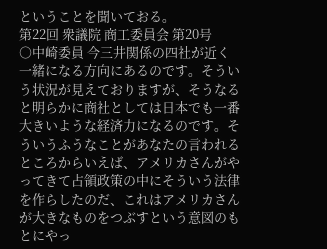ということを聞いておる。
第22回 衆議院 商工委員会 第20号
○中崎委員 今三井関係の四社が近く一緒になる方向にあるのです。そういう状況が見えておりますが、そうなると明らかに商社としては日本でも一番大きいような経済力になるのです。そういうふうなことがあなたの言われるところからいえば、アメリカさんがやってきて占領政策の中にそういう法律を作らしたのだ、これはアメリカさんが大きなものをつぶすという意図のもとにやっ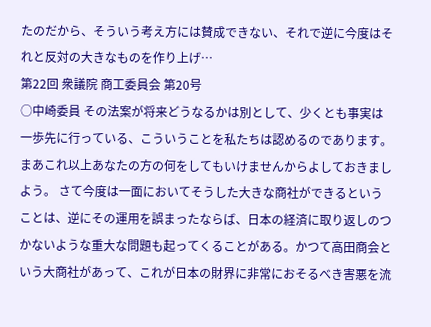たのだから、そういう考え方には賛成できない、それで逆に今度はそれと反対の大きなものを作り上げ…
第22回 衆議院 商工委員会 第20号
○中崎委員 その法案が将来どうなるかは別として、少くとも事実は一歩先に行っている、こういうことを私たちは認めるのであります。まあこれ以上あなたの方の何をしてもいけませんからよしておきましよう。 さて今度は一面においてそうした大きな商社ができるということは、逆にその運用を誤まったならば、日本の経済に取り返しのつかないような重大な問題も起ってくることがある。かつて高田商会という大商社があって、これが日本の財界に非常におそるべき害悪を流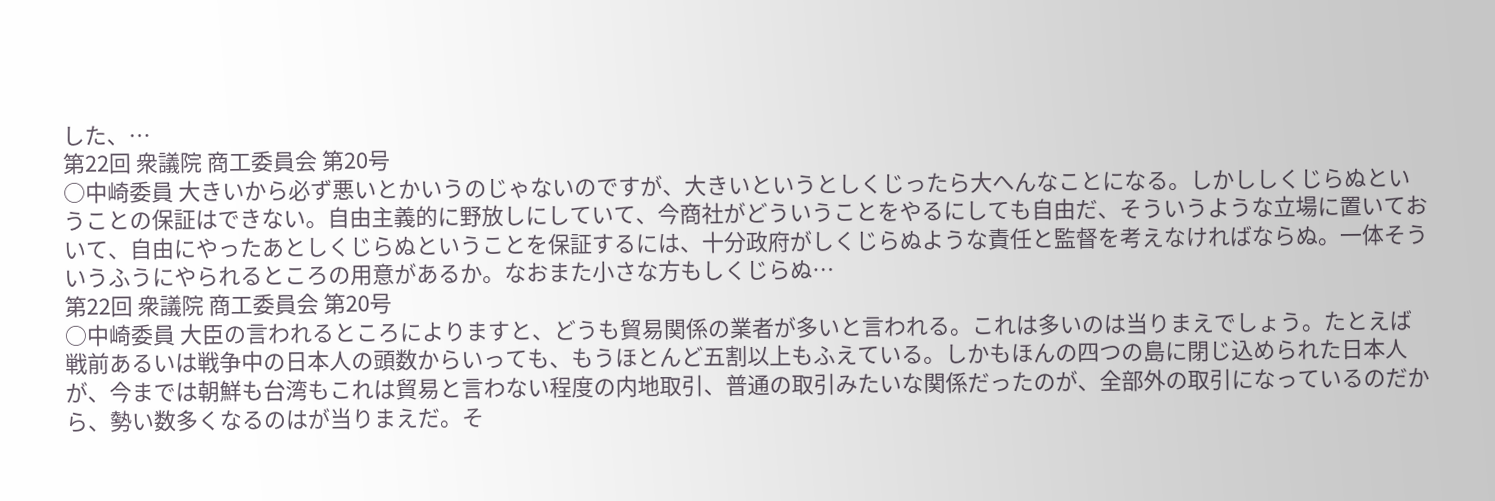した、…
第22回 衆議院 商工委員会 第20号
○中崎委員 大きいから必ず悪いとかいうのじゃないのですが、大きいというとしくじったら大へんなことになる。しかししくじらぬということの保証はできない。自由主義的に野放しにしていて、今商社がどういうことをやるにしても自由だ、そういうような立場に置いておいて、自由にやったあとしくじらぬということを保証するには、十分政府がしくじらぬような責任と監督を考えなければならぬ。一体そういうふうにやられるところの用意があるか。なおまた小さな方もしくじらぬ…
第22回 衆議院 商工委員会 第20号
○中崎委員 大臣の言われるところによりますと、どうも貿易関係の業者が多いと言われる。これは多いのは当りまえでしょう。たとえば戦前あるいは戦争中の日本人の頭数からいっても、もうほとんど五割以上もふえている。しかもほんの四つの島に閉じ込められた日本人が、今までは朝鮮も台湾もこれは貿易と言わない程度の内地取引、普通の取引みたいな関係だったのが、全部外の取引になっているのだから、勢い数多くなるのはが当りまえだ。そ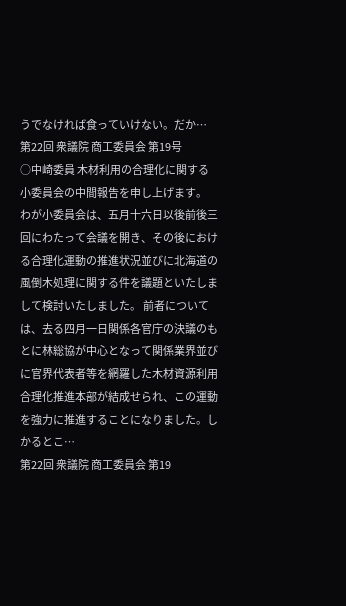うでなければ食っていけない。だか…
第22回 衆議院 商工委員会 第19号
○中崎委員 木材利用の合理化に関する小委員会の中間報告を申し上げます。 わが小委員会は、五月十六日以後前後三回にわたって会議を開き、その後における合理化運動の推進状況並びに北海道の風倒木処理に関する件を議題といたしまして検討いたしました。 前者については、去る四月一日関係各官庁の決議のもとに林総協が中心となって関係業界並びに官界代表者等を網羅した木材資源利用合理化推進本部が結成せられ、この運動を強力に推進することになりました。しかるとこ…
第22回 衆議院 商工委員会 第19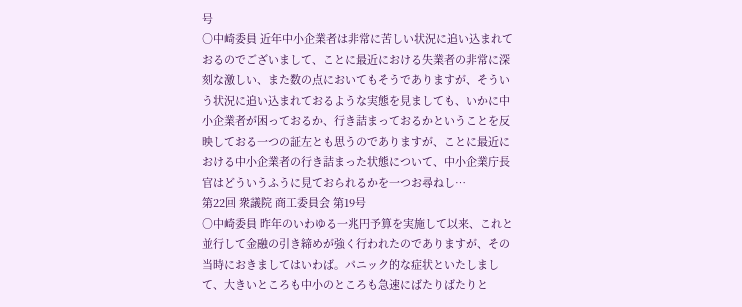号
○中崎委員 近年中小企業者は非常に苦しい状況に追い込まれておるのでございまして、ことに最近における失業者の非常に深刻な激しい、また数の点においてもそうでありますが、そういう状況に追い込まれておるような実態を見ましても、いかに中小企業者が困っておるか、行き詰まっておるかということを反映しておる一つの証左とも思うのでありますが、ことに最近における中小企業者の行き詰まった状態について、中小企業庁長官はどういうふうに見ておられるかを一つお尋ねし…
第22回 衆議院 商工委員会 第19号
○中崎委員 昨年のいわゆる一兆円予算を実施して以来、これと並行して金融の引き締めが強く行われたのでありますが、その当時におきましてはいわば。パニック的な症状といたしまして、大きいところも中小のところも急速にばたりばたりと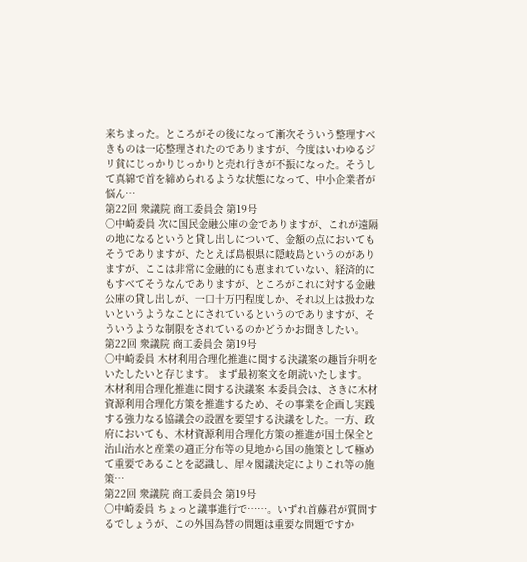来ちまった。ところがその後になって漸次そういう整理すべきものは一応整理されたのでありますが、今度はいわゆるジリ貧にじっかりじっかりと売れ行きが不振になった。そうして真綿で首を締められるような状態になって、中小企業者が悩ん…
第22回 衆議院 商工委員会 第19号
○中崎委員 次に国民金融公庫の金でありますが、これが遠隔の地になるというと貸し出しについて、金額の点においてもそうでありますが、たとえば島根県に隠岐島というのがありますが、ここは非常に金融的にも恵まれていない、経済的にもすべてそうなんでありますが、ところがこれに対する金融公庫の貸し出しが、一口十万円程度しか、それ以上は扱わないというようなことにされているというのでありますが、そういうような制限をされているのかどうかお聞きしたい。
第22回 衆議院 商工委員会 第19号
○中崎委員 木材利用合理化推進に関する決議案の趣旨弁明をいたしたいと存じます。 まず最初案文を朗読いたします。 木材利用合理化推進に関する決議案 本委員会は、さきに木材資源利用合理化方策を推進するため、その事業を企画し実践する強力なる協議会の設置を要望する決議をした。一方、政府においても、木材資源利用合理化方策の推進が国土保全と治山治水と産業の適正分布等の見地から国の施策として極めて重要であることを認識し、犀々閣議決定によりこれ等の施策…
第22回 衆議院 商工委員会 第19号
○中崎委員 ちょっと議事進行で……。いずれ首藤君が質問するでしょうが、この外国為替の問題は重要な問題ですか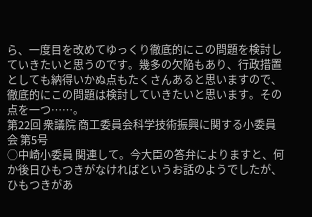ら、一度目を改めてゆっくり徹底的にこの問題を検討していきたいと思うのです。幾多の欠陥もあり、行政措置としても納得いかぬ点もたくさんあると思いますので、徹底的にこの問題は検討していきたいと思います。その点を一つ……。
第22回 衆議院 商工委員会科学技術振興に関する小委員会 第5号
○中崎小委員 関連して。今大臣の答弁によりますと、何か後日ひもつきがなければというお話のようでしたが、ひもつきがあ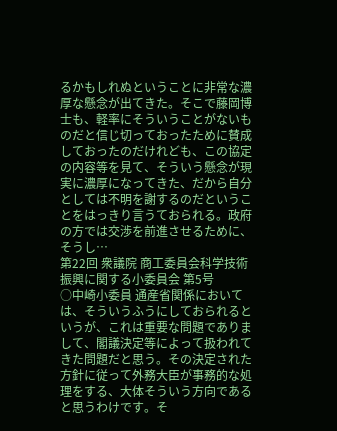るかもしれぬということに非常な濃厚な懸念が出てきた。そこで藤岡博士も、軽率にそういうことがないものだと信じ切っておったために賛成しておったのだけれども、この協定の内容等を見て、そういう懸念が現実に濃厚になってきた、だから自分としては不明を謝するのだということをはっきり言うておられる。政府の方では交渉を前進させるために、そうし…
第22回 衆議院 商工委員会科学技術振興に関する小委員会 第5号
○中崎小委員 通産省関係においては、そういうふうにしておられるというが、これは重要な問題でありまして、閣議決定等によって扱われてきた問題だと思う。その決定された方針に従って外務大臣が事務的な処理をする、大体そういう方向であると思うわけです。そ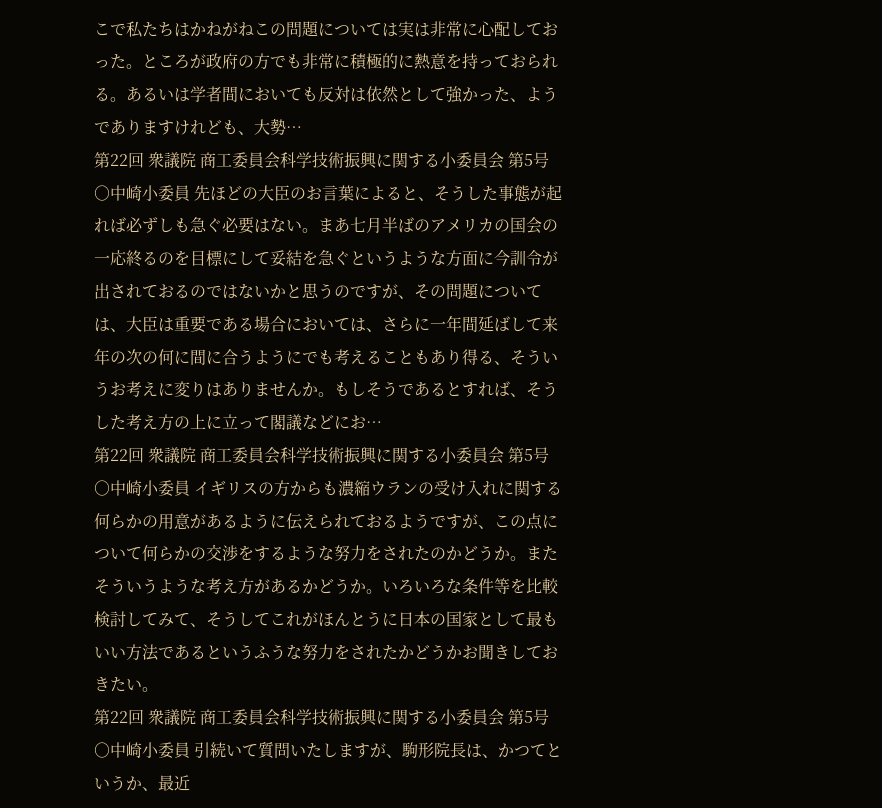こで私たちはかねがねこの問題については実は非常に心配しておった。ところが政府の方でも非常に積極的に熱意を持っておられる。あるいは学者間においても反対は依然として強かった、ようでありますけれども、大勢…
第22回 衆議院 商工委員会科学技術振興に関する小委員会 第5号
○中崎小委員 先ほどの大臣のお言葉によると、そうした事態が起れば必ずしも急ぐ必要はない。まあ七月半ばのアメリカの国会の一応終るのを目標にして妥結を急ぐというような方面に今訓令が出されておるのではないかと思うのですが、その問題については、大臣は重要である場合においては、さらに一年間延ばして来年の次の何に間に合うようにでも考えることもあり得る、そういうお考えに変りはありませんか。もしそうであるとすれば、そうした考え方の上に立って閣議などにお…
第22回 衆議院 商工委員会科学技術振興に関する小委員会 第5号
○中崎小委員 イギリスの方からも濃縮ウランの受け入れに関する何らかの用意があるように伝えられておるようですが、この点について何らかの交渉をするような努力をされたのかどうか。またそういうような考え方があるかどうか。いろいろな条件等を比較検討してみて、そうしてこれがほんとうに日本の国家として最もいい方法であるというふうな努力をされたかどうかお聞きしておきたい。
第22回 衆議院 商工委員会科学技術振興に関する小委員会 第5号
○中崎小委員 引続いて質問いたしますが、駒形院長は、かつてというか、最近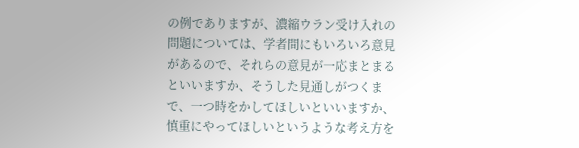の例でありますが、濃縮ウラン受け入れの問題については、学者間にもいろいろ意見があるので、それらの意見が一応まとまるといいますか、そうした見通しがつくまで、一つ時をかしてほしいといいますか、慎重にやってほしいというような考え方を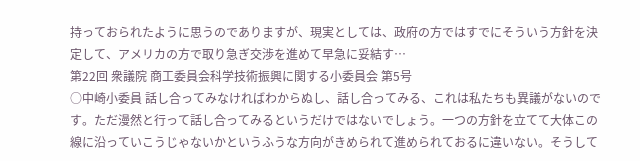持っておられたように思うのでありますが、現実としては、政府の方ではすでにそういう方針を決定して、アメリカの方で取り急ぎ交渉を進めて早急に妥結す…
第22回 衆議院 商工委員会科学技術振興に関する小委員会 第5号
○中崎小委員 話し合ってみなければわからぬし、話し合ってみる、これは私たちも異議がないのです。ただ漫然と行って話し合ってみるというだけではないでしょう。一つの方針を立てて大体この線に沿っていこうじゃないかというふうな方向がきめられて進められておるに違いない。そうして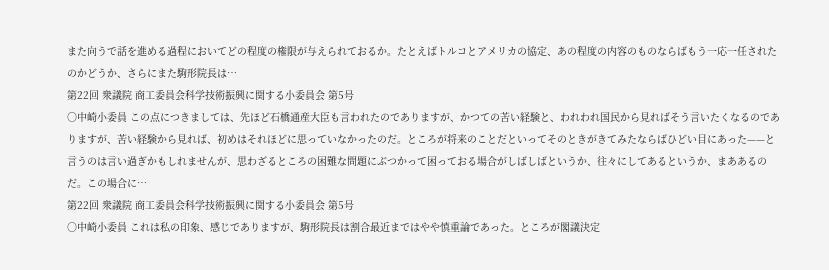また向うで話を進める過程においてどの程度の権限が与えられておるか。たとえばトルコとアメリカの協定、あの程度の内容のものならばもう一応一任されたのかどうか、さらにまた駒形院長は…
第22回 衆議院 商工委員会科学技術振興に関する小委員会 第5号
○中崎小委員 この点につきましては、先ほど石橋通産大臣も言われたのでありますが、かつての苦い経験と、われわれ国民から見ればそう言いたくなるのでありますが、苦い経験から見れば、初めはそれほどに思っていなかったのだ。ところが将来のことだといってそのときがきてみたならばひどい目にあった——と言うのは言い過ぎかもしれませんが、思わざるところの困難な問題にぶつかって困っておる場合がしばしばというか、往々にしてあるというか、まああるのだ。この場合に…
第22回 衆議院 商工委員会科学技術振興に関する小委員会 第5号
○中崎小委員 これは私の印象、感じでありますが、駒形院長は割合最近まではやや慎重論であった。ところが閣議決定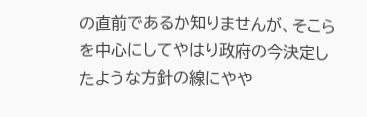の直前であるか知りませんが、そこらを中心にしてやはり政府の今決定したような方針の線にやや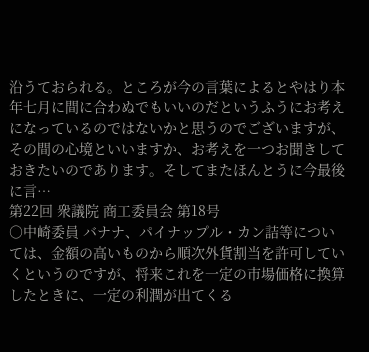沿うておられる。ところが今の言葉によるとやはり本年七月に間に合わぬでもいいのだというふうにお考えになっているのではないかと思うのでございますが、その間の心境といいますか、お考えを一つお聞きしておきたいのであります。そしてまたほんとうに今最後に言…
第22回 衆議院 商工委員会 第18号
○中崎委員 バナナ、パイナップル・カン詰等については、金額の高いものから順次外貨割当を許可していくというのですが、将来これを一定の市場価格に換算したときに、一定の利潤が出てくる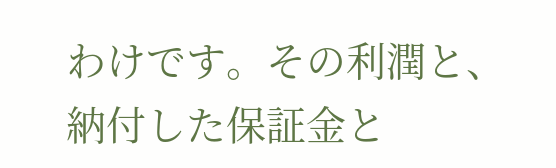わけです。その利潤と、納付した保証金と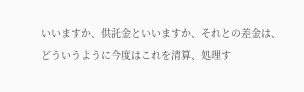いいますか、供託金といいますか、それとの差金は、どういうように今度はこれを清算、処理す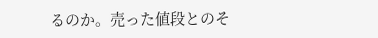るのか。売った値段とのそ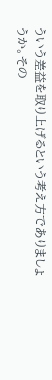ういう差益を取り上げるという考え方でありましょうか。その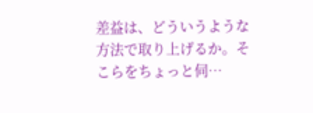差益は、どういうような方法で取り上げるか。そこらをちょっと伺…